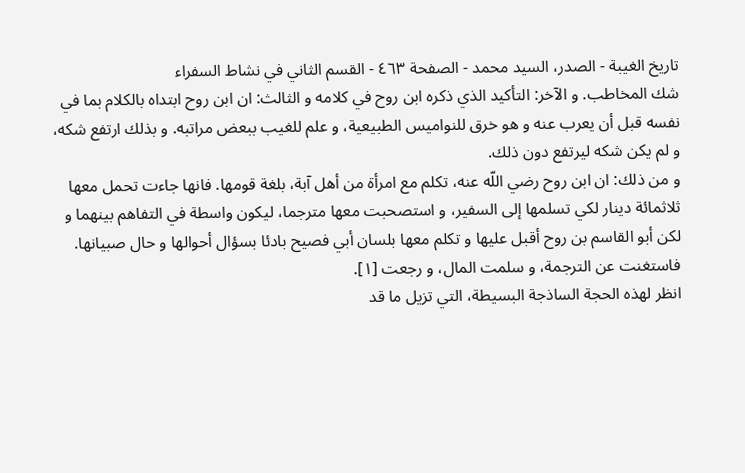تاريخ الغيبة - الصدر، السيد محمد - الصفحة ٤٦٣ - القسم الثاني في نشاط السفراء
شك المخاطب. و الآخر: التأكيد الذي ذكره ابن روح في كلامه و الثالث: ان ابن روح ابتداه بالكلام بما في نفسه قبل أن يعرب عنه و هو خرق للنواميس الطبيعية، و علم للغيب ببعض مراتبه. و بذلك ارتفع شكه، و لم يكن شكه ليرتفع دون ذلك.
و من ذلك: ان ابن روح رضي اللّه عنه، تكلم مع امرأة من أهل آبة، بلغة قومها. فانها جاءت تحمل معها ثلاثمائة دينار لكي تسلمها إلى السفير، و استصحبت معها مترجما، ليكون واسطة في التفاهم بينهما و لكن أبو القاسم بن روح أقبل عليها و تكلم معها بلسان أبي فصيح بادئا بسؤال أحوالها و حال صبيانها. فاستغنت عن الترجمة، و سلمت المال، و رجعت [١].
انظر لهذه الحجة الساذجة البسيطة، التي تزيل ما قد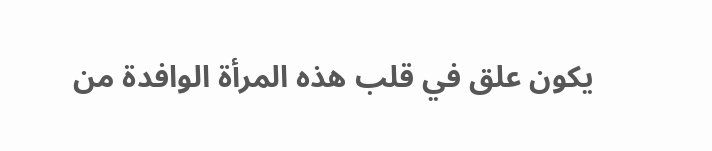يكون علق في قلب هذه المرأة الوافدة من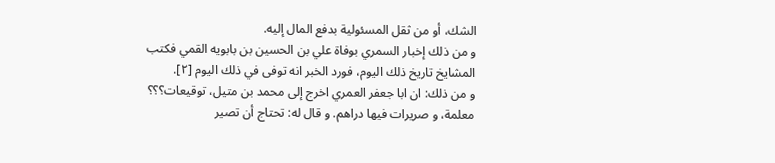الشك، أو من ثقل المسئولية بدفع المال إليه.
و من ذلك إخبار السمري بوفاة علي بن الحسين بن بابويه القمي فكتب المشايخ تاريخ ذلك اليوم، فورد الخبر انه توفى في ذلك اليوم [٢].
و من ذلك: ان ابا جعفر العمري اخرج إلى محمد بن متيل، توقيعات؟؟؟
معلمة، و صريرات فيها دراهم. و قال له: تحتاج أن تصير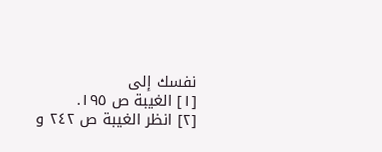نفسك إلى
[١] الغيبة ص ١٩٥.
[٢] انظر الغيبة ص ٢٤٢ و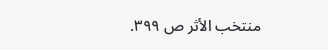منتخب الأثر ص ٣٩٩.